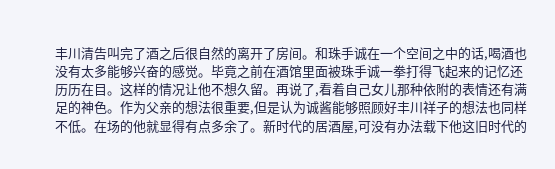丰川清告叫完了酒之后很自然的离开了房间。和珠手诚在一个空间之中的话,喝酒也没有太多能够兴奋的感觉。毕竟之前在酒馆里面被珠手诚一拳打得飞起来的记忆还历历在目。这样的情况让他不想久留。再说了,看着自己女儿那种依附的表情还有满足的神色。作为父亲的想法很重要,但是认为诚酱能够照顾好丰川祥子的想法也同样不低。在场的他就显得有点多余了。新时代的居酒屋,可没有办法载下他这旧时代的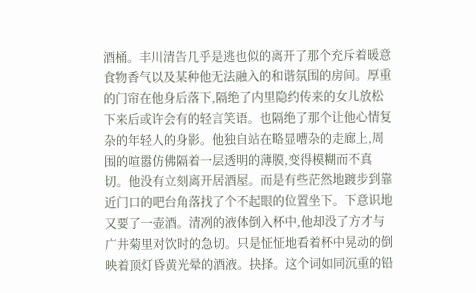酒桶。丰川清告几乎是逃也似的离开了那个充斥着暖意食物香气以及某种他无法融入的和谐氛围的房间。厚重的门帘在他身后落下,隔绝了内里隐约传来的女儿放松下来后或许会有的轻言笑语。也隔绝了那个让他心情复杂的年轻人的身影。他独自站在略显嘈杂的走廊上,周围的喧嚣仿佛隔着一层透明的薄膜,变得模糊而不真切。他没有立刻离开居酒屋。而是有些茫然地踱步到靠近门口的吧台角落找了个不起眼的位置坐下。下意识地又要了一壶酒。清冽的液体倒入杯中,他却没了方才与广井菊里对饮时的急切。只是怔怔地看着杯中晃动的倒映着顶灯昏黄光晕的酒液。抉择。这个词如同沉重的铅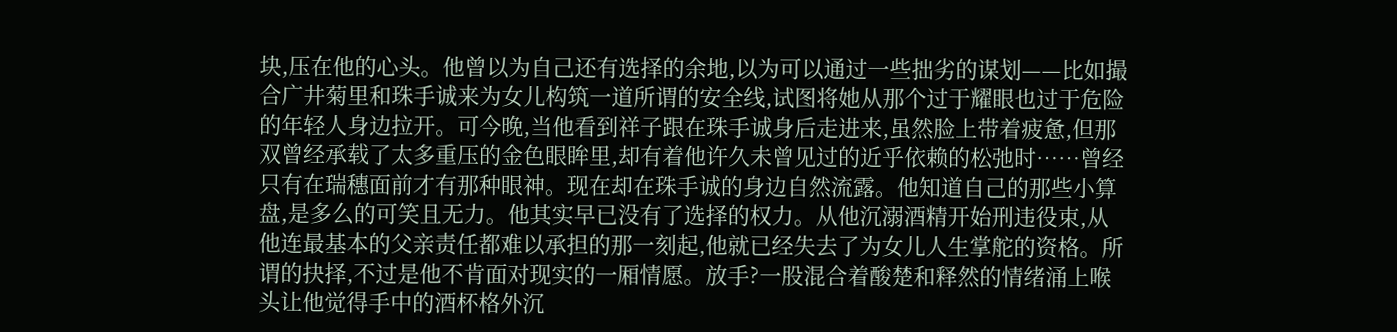块,压在他的心头。他曾以为自己还有选择的余地,以为可以通过一些拙劣的谋划——比如撮合广井菊里和珠手诚来为女儿构筑一道所谓的安全线,试图将她从那个过于耀眼也过于危险的年轻人身边拉开。可今晚,当他看到祥子跟在珠手诚身后走进来,虽然脸上带着疲惫,但那双曾经承载了太多重压的金色眼眸里,却有着他许久未曾见过的近乎依赖的松弛时……曾经只有在瑞穗面前才有那种眼神。现在却在珠手诚的身边自然流露。他知道自己的那些小算盘,是多么的可笑且无力。他其实早已没有了选择的权力。从他沉溺酒精开始刑违役束,从他连最基本的父亲责任都难以承担的那一刻起,他就已经失去了为女儿人生掌舵的资格。所谓的抉择,不过是他不肯面对现实的一厢情愿。放手?一股混合着酸楚和释然的情绪涌上喉头让他觉得手中的酒杯格外沉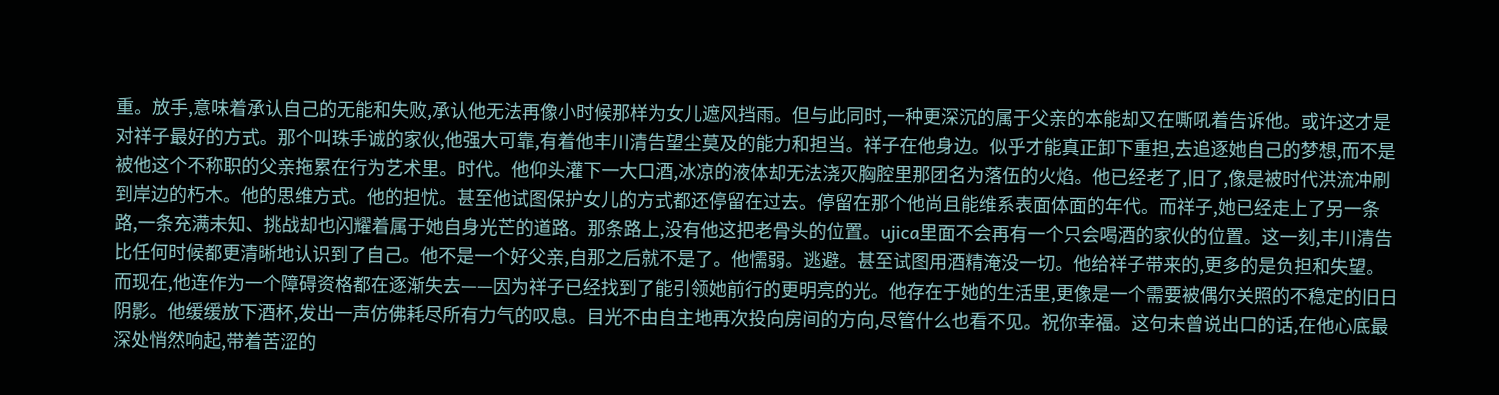重。放手,意味着承认自己的无能和失败,承认他无法再像小时候那样为女儿遮风挡雨。但与此同时,一种更深沉的属于父亲的本能却又在嘶吼着告诉他。或许这才是对祥子最好的方式。那个叫珠手诚的家伙,他强大可靠,有着他丰川清告望尘莫及的能力和担当。祥子在他身边。似乎才能真正卸下重担,去追逐她自己的梦想,而不是被他这个不称职的父亲拖累在行为艺术里。时代。他仰头灌下一大口酒,冰凉的液体却无法浇灭胸腔里那团名为落伍的火焰。他已经老了,旧了,像是被时代洪流冲刷到岸边的朽木。他的思维方式。他的担忧。甚至他试图保护女儿的方式都还停留在过去。停留在那个他尚且能维系表面体面的年代。而祥子,她已经走上了另一条路,一条充满未知、挑战却也闪耀着属于她自身光芒的道路。那条路上,没有他这把老骨头的位置。ujica里面不会再有一个只会喝酒的家伙的位置。这一刻,丰川清告比任何时候都更清晰地认识到了自己。他不是一个好父亲,自那之后就不是了。他懦弱。逃避。甚至试图用酒精淹没一切。他给祥子带来的,更多的是负担和失望。而现在,他连作为一个障碍资格都在逐渐失去——因为祥子已经找到了能引领她前行的更明亮的光。他存在于她的生活里,更像是一个需要被偶尔关照的不稳定的旧日阴影。他缓缓放下酒杯,发出一声仿佛耗尽所有力气的叹息。目光不由自主地再次投向房间的方向,尽管什么也看不见。祝你幸福。这句未曾说出口的话,在他心底最深处悄然响起,带着苦涩的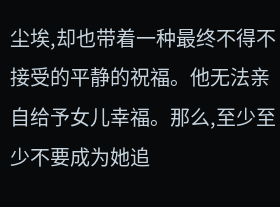尘埃,却也带着一种最终不得不接受的平静的祝福。他无法亲自给予女儿幸福。那么,至少至少不要成为她追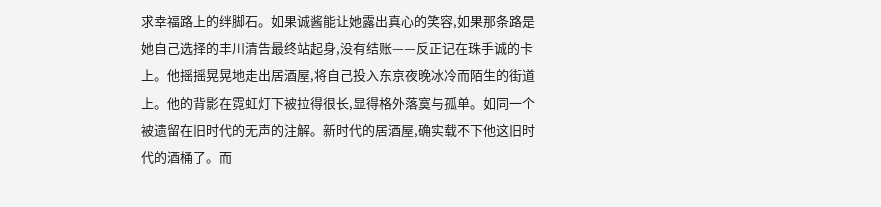求幸福路上的绊脚石。如果诚酱能让她露出真心的笑容,如果那条路是她自己选择的丰川清告最终站起身,没有结账——反正记在珠手诚的卡上。他摇摇晃晃地走出居酒屋,将自己投入东京夜晚冰冷而陌生的街道上。他的背影在霓虹灯下被拉得很长,显得格外落寞与孤单。如同一个被遗留在旧时代的无声的注解。新时代的居酒屋,确实载不下他这旧时代的酒桶了。而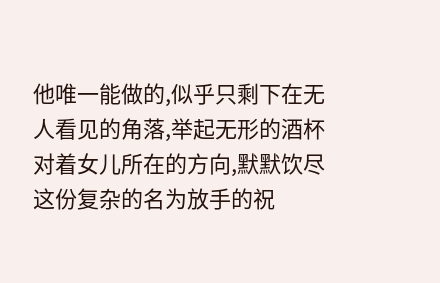他唯一能做的,似乎只剩下在无人看见的角落,举起无形的酒杯对着女儿所在的方向,默默饮尽这份复杂的名为放手的祝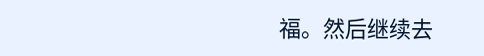福。然后继续去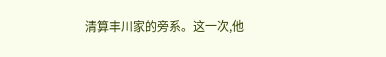清算丰川家的旁系。这一次,他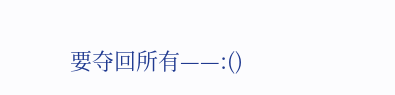要夺回所有——:()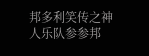邦多利笑传之神人乐队参参邦